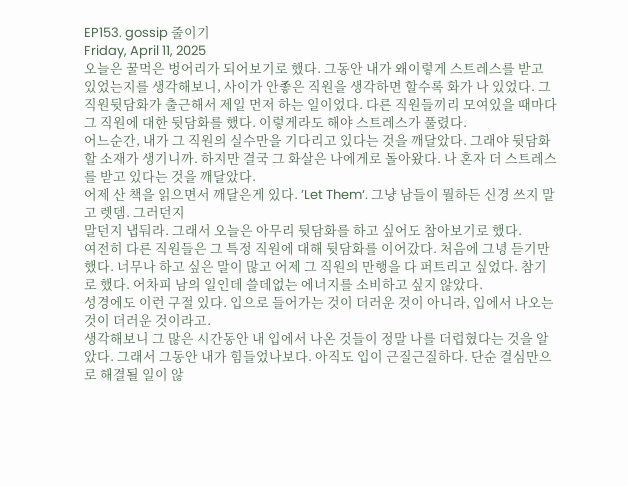EP153. gossip 줄이기
Friday, April 11, 2025
오늘은 꿀먹은 벙어리가 되어보기로 했다. 그동안 내가 왜이렇게 스트레스를 받고 있었는지를 생각해보니, 사이가 안좋은 직원을 생각하면 할수록 화가 나 있었다. 그 직원뒷담화가 출근해서 제일 먼저 하는 일이었다. 다른 직원들끼리 모여있을 때마다 그 직원에 대한 뒷담화를 했다. 이렇게라도 해야 스트레스가 풀렸다.
어느순간, 내가 그 직원의 실수만을 기다리고 있다는 것을 깨달았다. 그래야 뒷담화할 소재가 생기니까. 하지만 결국 그 화살은 나에게로 돌아왔다. 나 혼자 더 스트레스를 받고 있다는 것을 깨달았다.
어제 산 책을 읽으면서 깨달은게 있다. ’Let Them‘. 그냥 남들이 뭘하든 신경 쓰지 말고 렛뎀. 그러던지
말던지 냅둬라. 그래서 오늘은 아무리 뒷담화를 하고 싶어도 참아보기로 했다.
여전히 다른 직원들은 그 특정 직원에 대해 뒷담화를 이어갔다. 처음에 그녕 듣기만했다. 너무나 하고 싶은 말이 많고 어제 그 직원의 만행을 다 퍼트리고 싶었다. 참기로 했다. 어차피 남의 일인데 쓸데없는 에너지를 소비하고 싶지 않았다.
성경에도 이런 구절 있다. 입으로 들어가는 것이 더러운 것이 아니라, 입에서 나오는 것이 더러운 것이라고.
생각해보니 그 많은 시간동안 내 입에서 나온 것들이 정말 나를 더럽혔다는 것을 알았다. 그래서 그동안 내가 힘들었나보다. 아직도 입이 근질근질하다. 단순 결심만으로 해결될 일이 않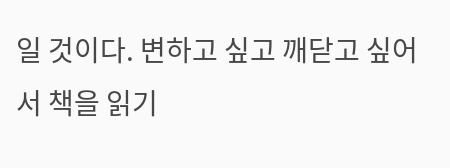일 것이다. 변하고 싶고 깨닫고 싶어서 책을 읽기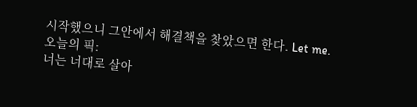시작했으니 그안에서 해결책을 찾았으면 한다. Let me.
오늘의 픽:
너는 너대로 살아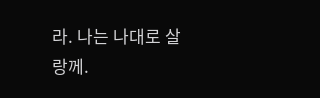라. 나는 나대로 살랑께.